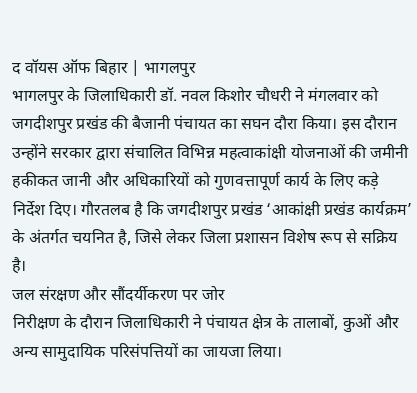द वॉयस ऑफ बिहार | भागलपुर
भागलपुर के जिलाधिकारी डॉ. नवल किशोर चौधरी ने मंगलवार को जगदीशपुर प्रखंड की बैजानी पंचायत का सघन दौरा किया। इस दौरान उन्होंने सरकार द्वारा संचालित विभिन्न महत्वाकांक्षी योजनाओं की जमीनी हकीकत जानी और अधिकारियों को गुणवत्तापूर्ण कार्य के लिए कड़े निर्देश दिए। गौरतलब है कि जगदीशपुर प्रखंड ‘आकांक्षी प्रखंड कार्यक्रम’ के अंतर्गत चयनित है, जिसे लेकर जिला प्रशासन विशेष रूप से सक्रिय है।
जल संरक्षण और सौंदर्यीकरण पर जोर
निरीक्षण के दौरान जिलाधिकारी ने पंचायत क्षेत्र के तालाबों, कुओं और अन्य सामुदायिक परिसंपत्तियों का जायजा लिया।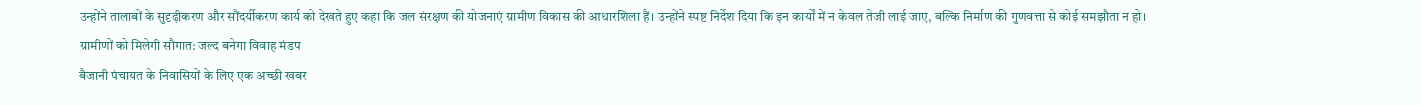उन्होंने तालाबों के सुदृढ़ीकरण और सौंदर्यीकरण कार्य को देखते हुए कहा कि जल संरक्षण की योजनाएं ग्रामीण विकास की आधारशिला हैं। उन्होंने स्पष्ट निर्देश दिया कि इन कार्यों में न केवल तेजी लाई जाए, बल्कि निर्माण की गुणवत्ता से कोई समझौता न हो।
ग्रामीणों को मिलेगी सौगात: जल्द बनेगा विवाह मंडप
बैजानी पंचायत के निवासियों के लिए एक अच्छी खबर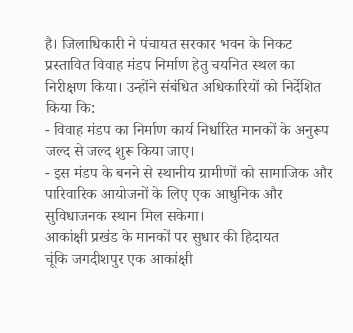है। जिलाधिकारी ने पंचायत सरकार भवन के निकट प्रस्तावित विवाह मंडप निर्माण हेतु चयनित स्थल का निरीक्षण किया। उन्होंने संबंधित अधिकारियों को निर्देशित किया कि:
- विवाह मंडप का निर्माण कार्य निर्धारित मानकों के अनुरूप जल्द से जल्द शुरू किया जाए।
- इस मंडप के बनने से स्थानीय ग्रामीणों को सामाजिक और पारिवारिक आयोजनों के लिए एक आधुनिक और सुविधाजनक स्थान मिल सकेगा।
आकांक्षी प्रखंड के मानकों पर सुधार की हिदायत
चूंकि जगदीशपुर एक आकांक्षी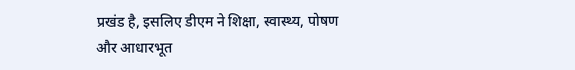प्रखंड है, इसलिए डीएम ने शिक्षा, स्वास्थ्य, पोषण और आधारभूत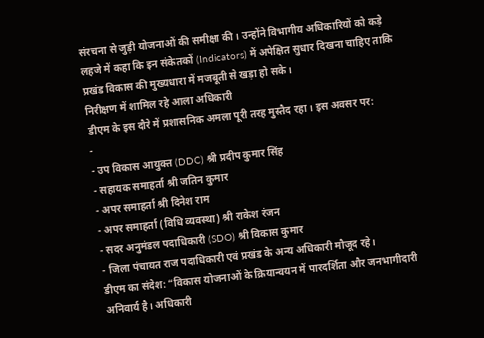संरचना से जुड़ी योजनाओं की समीक्षा की। उन्होंने विभागीय अधिकारियों को कड़े लहजे में कहा कि इन संकेतकों (Indicators) में अपेक्षित सुधार दिखना चाहिए ताकि प्रखंड विकास की मुख्यधारा में मजबूती से खड़ा हो सके।
निरीक्षण में शामिल रहे आला अधिकारी
डीएम के इस दौरे में प्रशासनिक अमला पूरी तरह मुस्तैद रहा। इस अवसर पर:
-
- उप विकास आयुक्त (DDC) श्री प्रदीप कुमार सिंह
- सहायक समाहर्ता श्री जतिन कुमार
- अपर समाहर्ता श्री दिनेश राम
- अपर समाहर्ता (विधि व्यवस्था) श्री राकेश रंजन
- सदर अनुमंडल पदाधिकारी (SDO) श्री विकास कुमार
- जिला पंचायत राज पदाधिकारी एवं प्रखंड के अन्य अधिकारी मौजूद रहे।
डीएम का संदेश: “विकास योजनाओं के क्रियान्वयन में पारदर्शिता और जनभागीदारी अनिवार्य है। अधिकारी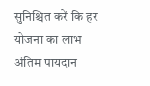सुनिश्चित करें कि हर योजना का लाभ अंतिम पायदान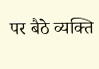पर बैठे व्यक्ति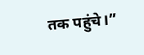तक पहुंचे।”